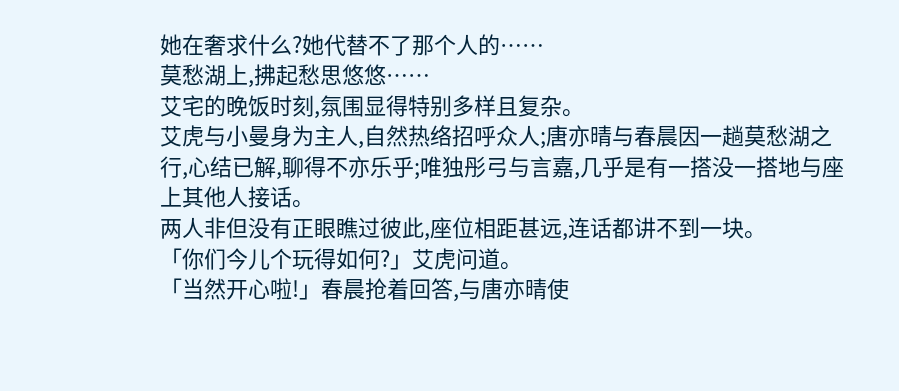她在奢求什么?她代替不了那个人的……
莫愁湖上,拂起愁思悠悠……
艾宅的晚饭时刻,氛围显得特别多样且复杂。
艾虎与小曼身为主人,自然热络招呼众人;唐亦晴与春晨因一趟莫愁湖之行,心结已解,聊得不亦乐乎;唯独彤弓与言嘉,几乎是有一搭没一搭地与座上其他人接话。
两人非但没有正眼瞧过彼此,座位相距甚远,连话都讲不到一块。
「你们今儿个玩得如何?」艾虎问道。
「当然开心啦!」春晨抢着回答,与唐亦晴使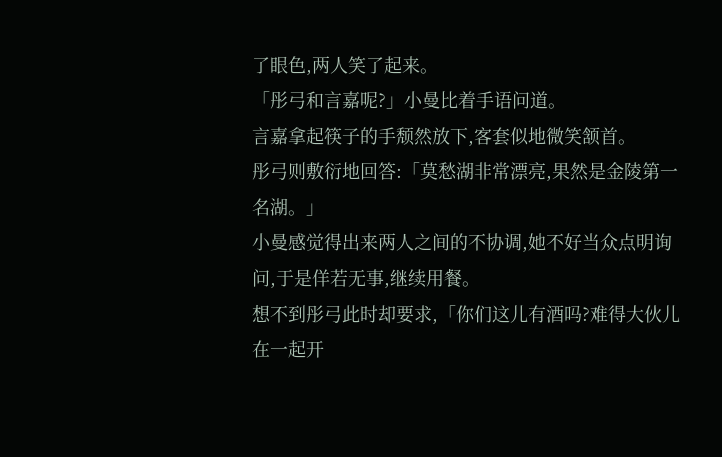了眼色,两人笑了起来。
「彤弓和言嘉呢?」小曼比着手语问道。
言嘉拿起筷子的手颓然放下,客套似地微笑颔首。
彤弓则敷衍地回答:「莫愁湖非常漂亮,果然是金陵第一名湖。」
小曼感觉得出来两人之间的不协调,她不好当众点明询问,于是佯若无事,继续用餐。
想不到彤弓此时却要求,「你们这儿有酒吗?难得大伙儿在一起开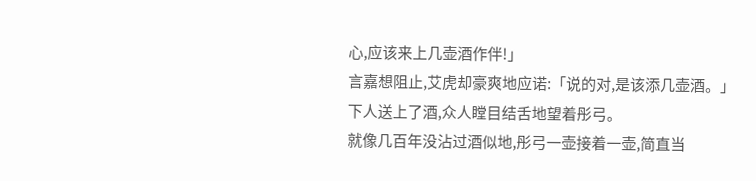心,应该来上几壶酒作伴!」
言嘉想阻止,艾虎却豪爽地应诺:「说的对,是该添几壶酒。」
下人送上了酒,众人瞠目结舌地望着彤弓。
就像几百年没沾过酒似地,彤弓一壶接着一壶,简直当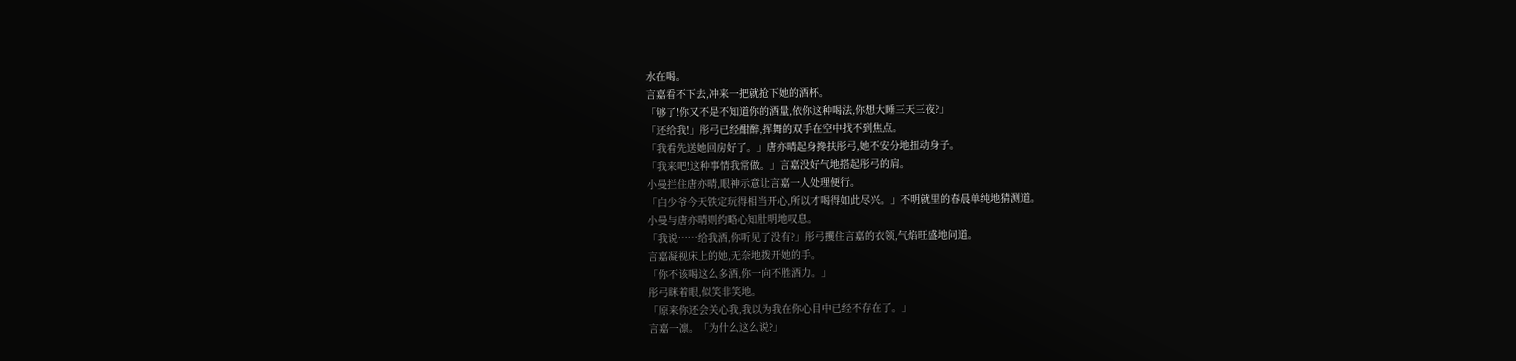水在喝。
言嘉看不下去,冲来一把就抢下她的酒杯。
「够了!你又不是不知道你的酒量,依你这种喝法,你想大睡三天三夜?」
「还给我!」彤弓已经酣醉,挥舞的双手在空中找不到焦点。
「我看先送她回房好了。」唐亦晴起身搀扶彤弓,她不安分地扭动身子。
「我来吧!这种事情我常做。」言嘉没好气地搭起彤弓的肩。
小曼拦住唐亦晴,眼神示意让言嘉一人处理便行。
「白少爷今天铁定玩得相当开心,所以才喝得如此尽兴。」不明就里的春晨单纯地猜测道。
小曼与唐亦晴则约略心知肚明地叹息。
「我说……给我酒,你听见了没有?」彤弓攫住言嘉的衣领,气焰旺盛地问道。
言嘉凝视床上的她,无奈地拨开她的手。
「你不该喝这么多酒,你一向不胜酒力。」
彤弓眯着眼,似笑非笑地。
「原来你还会关心我,我以为我在你心目中已经不存在了。」
言嘉一凛。「为什么这么说?」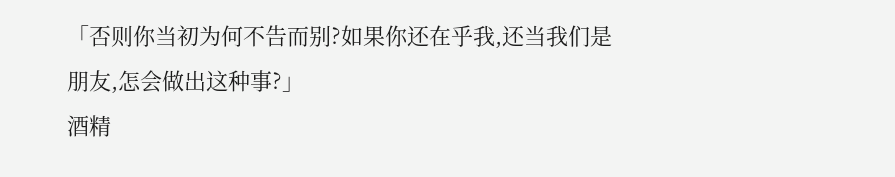「否则你当初为何不告而别?如果你还在乎我,还当我们是朋友,怎会做出这种事?」
酒精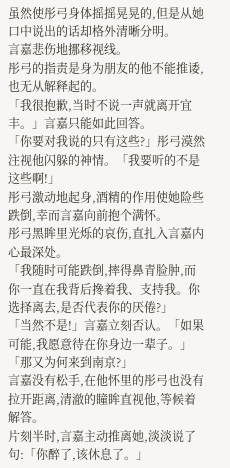虽然使彤弓身体摇摇晃晃的,但是从她口中说出的话却格外清晰分明。
言嘉悲伤地挪移视线。
彤弓的指责是身为朋友的他不能推诿,也无从解释起的。
「我很抱歉,当时不说一声就离开宜丰。」言嘉只能如此回答。
「你要对我说的只有这些?」彤弓漠然注视他闪躲的神情。「我要听的不是这些啊!」
彤弓激动地起身,酒精的作用使她险些跌倒,幸而言嘉向前抱个满怀。
彤弓黑眸里光烁的哀伤,直扎入言嘉内心最深处。
「我随时可能跌倒,摔得鼻青脸肿,而你一直在我背后搀着我、支持我。你选择离去,是否代表你的厌倦?」
「当然不是!」言嘉立刻否认。「如果可能,我愿意待在你身边一辈子。」
「那又为何来到南京?」
言嘉没有松手,在他怀里的彤弓也没有拉开距离,清澈的瞳眸直视他,等候着解答。
片刻半时,言嘉主动推离她,淡淡说了句:「你醉了,该休息了。」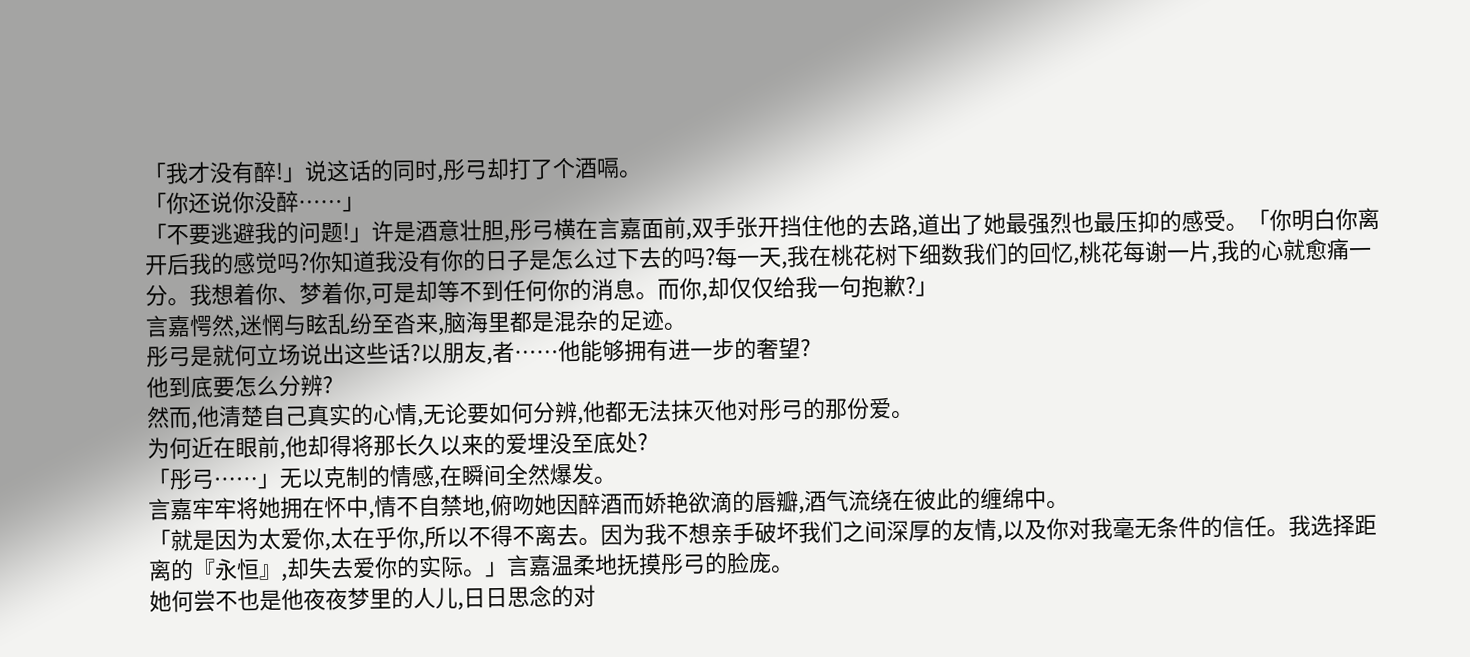「我才没有醉!」说这话的同时,彤弓却打了个酒嗝。
「你还说你没醉……」
「不要逃避我的问题!」许是酒意壮胆,彤弓横在言嘉面前,双手张开挡住他的去路,道出了她最强烈也最压抑的感受。「你明白你离开后我的感觉吗?你知道我没有你的日子是怎么过下去的吗?每一天,我在桃花树下细数我们的回忆,桃花每谢一片,我的心就愈痛一分。我想着你、梦着你,可是却等不到任何你的消息。而你,却仅仅给我一句抱歉?」
言嘉愕然,迷惘与眩乱纷至沓来,脑海里都是混杂的足迹。
彤弓是就何立场说出这些话?以朋友,者……他能够拥有进一步的奢望?
他到底要怎么分辨?
然而,他清楚自己真实的心情,无论要如何分辨,他都无法抹灭他对彤弓的那份爱。
为何近在眼前,他却得将那长久以来的爱埋没至底处?
「彤弓……」无以克制的情感,在瞬间全然爆发。
言嘉牢牢将她拥在怀中,情不自禁地,俯吻她因醉酒而娇艳欲滴的唇瓣,酒气流绕在彼此的缠绵中。
「就是因为太爱你,太在乎你,所以不得不离去。因为我不想亲手破坏我们之间深厚的友情,以及你对我毫无条件的信任。我选择距离的『永恒』,却失去爱你的实际。」言嘉温柔地抚摸彤弓的脸庞。
她何尝不也是他夜夜梦里的人儿,日日思念的对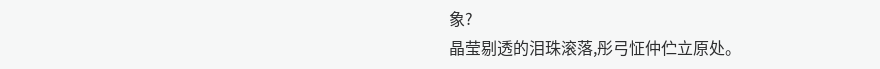象?
晶莹剔透的泪珠滚落,彤弓怔仲伫立原处。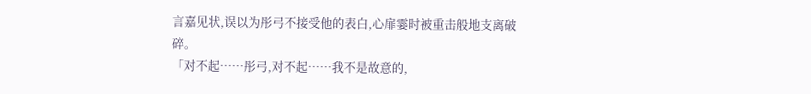言嘉见状,误以为彤弓不接受他的表白,心扉霎时被重击般地支离破碎。
「对不起……彤弓,对不起……我不是故意的,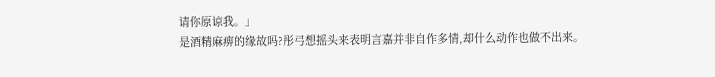请你原谅我。」
是酒精麻痹的缘故吗?彤弓想摇头来表明言嘉并非自作多情,却什么动作也做不出来。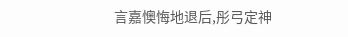言嘉懊悔地退后,彤弓定神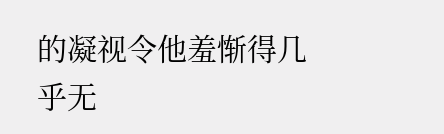的凝视令他羞惭得几乎无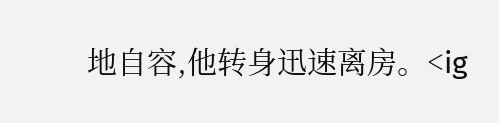地自容,他转身迅速离房。<ig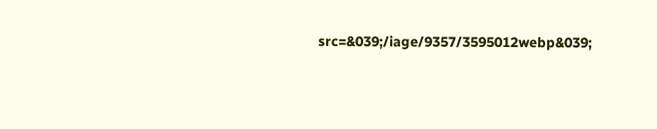src=&039;/iage/9357/3595012webp&039;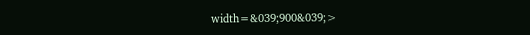width=&039;900&039;>